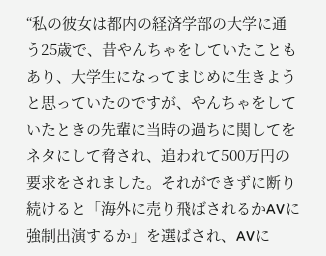“私の彼女は都内の経済学部の大学に通う25歳で、昔やんちゃをしていたこともあり、大学生になってまじめに生きようと思っていたのですが、やんちゃをしていたときの先輩に当時の過ちに関してをネタにして脅され、追われて500万円の要求をされました。それができずに断り続けると「海外に売り飛ばされるかAVに強制出演するか」を選ばされ、AVに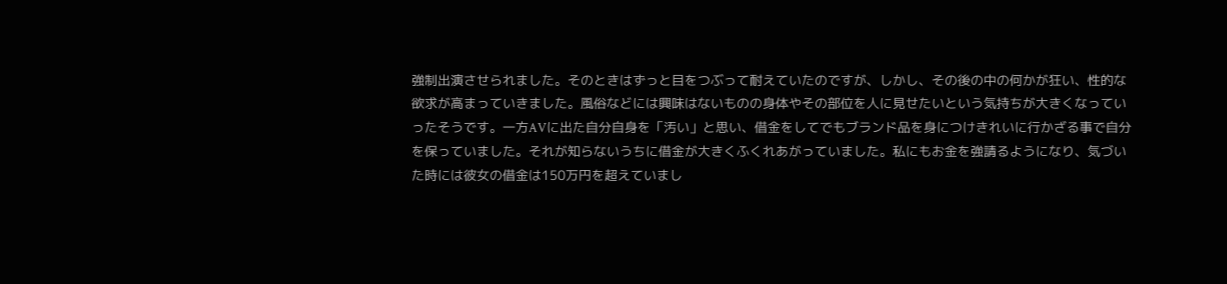強制出演させられました。そのときはずっと目をつぶって耐えていたのですが、しかし、その後の中の何かが狂い、性的な欲求が高まっていきました。風俗などには興味はないものの身体やその部位を人に見せたいという気持ちが大きくなっていったそうです。一方AVに出た自分自身を「汚い」と思い、借金をしてでもブランド品を身につけきれいに行かざる事で自分を保っていました。それが知らないうちに借金が大きくふくれあがっていました。私にもお金を強請るようになり、気づいた時には彼女の借金は150万円を超えていまし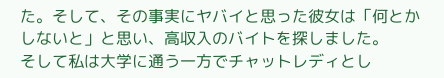た。そして、その事実にヤバイと思った彼女は「何とかしないと」と思い、高収入のバイトを探しました。
そして私は大学に通う一方でチャットレディとし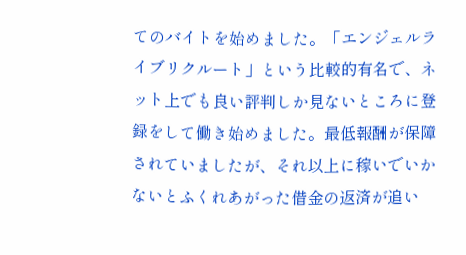てのバイトを始めました。「エンジェルライブリクルート」という比較的有名で、ネット上でも良い評判しか見ないところに登録をして働き始めました。最低報酬が保障されていましたが、それ以上に稼いでいかないとふくれあがった借金の返済が追い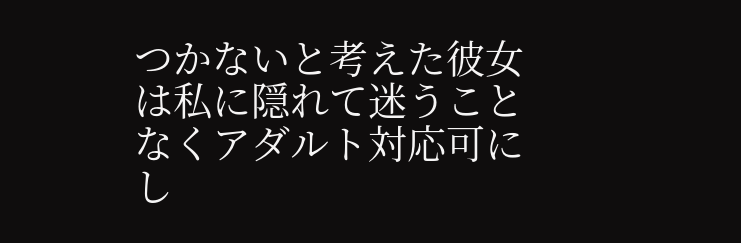つかないと考えた彼女は私に隠れて迷うことなくアダルト対応可にし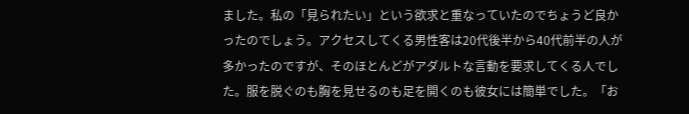ました。私の「見られたい」という欲求と重なっていたのでちょうど良かったのでしょう。アクセスしてくる男性客は20代後半から40代前半の人が多かったのですが、そのほとんどがアダルトな言動を要求してくる人でした。服を脱ぐのも胸を見せるのも足を開くのも彼女には簡単でした。「お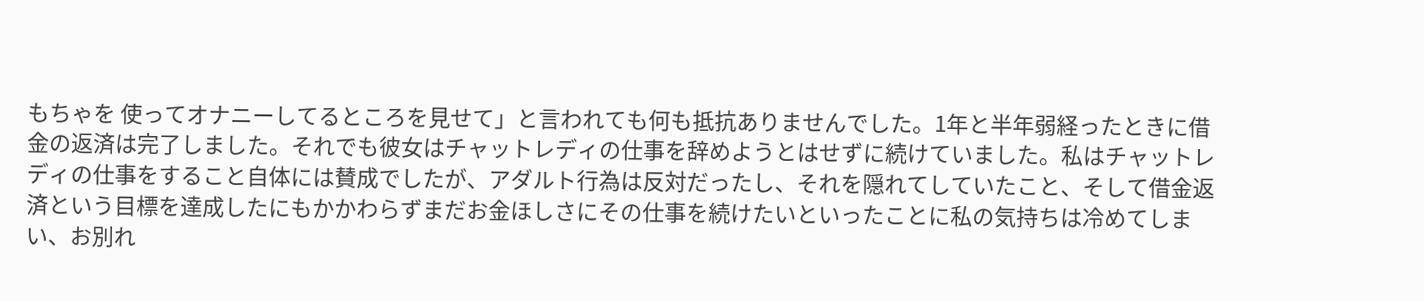もちゃを 使ってオナニーしてるところを見せて」と言われても何も抵抗ありませんでした。1年と半年弱経ったときに借金の返済は完了しました。それでも彼女はチャットレディの仕事を辞めようとはせずに続けていました。私はチャットレディの仕事をすること自体には賛成でしたが、アダルト行為は反対だったし、それを隠れてしていたこと、そして借金返済という目標を達成したにもかかわらずまだお金ほしさにその仕事を続けたいといったことに私の気持ちは冷めてしまい、お別れ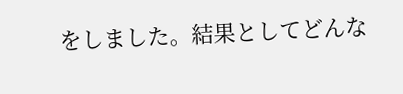をしました。結果としてどんな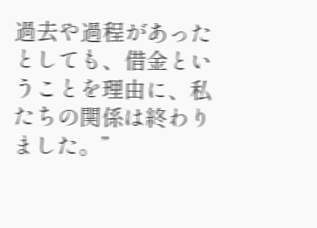過去や過程があったとしても、借金ということを理由に、私たちの関係は終わりました。”